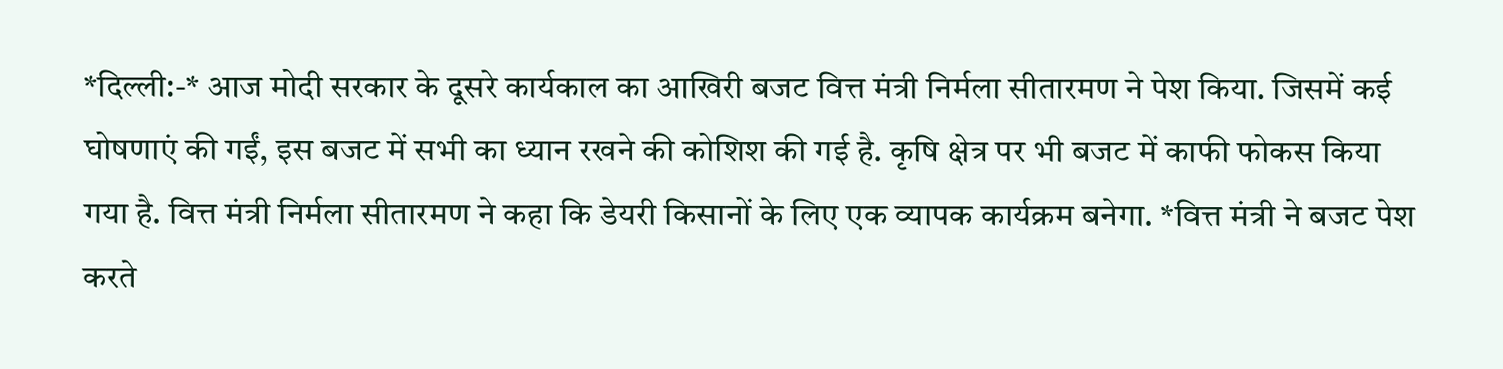*दिल्ली:-* आज मोदी सरकार के दूसरे कार्यकाल का आखिरी बजट वित्त मंत्री निर्मला सीतारमण ने पेश किया. जिसमें कई घोषणाएं की गईं, इस बजट में सभी का ध्यान रखने की कोशिश की गई है. कृषि क्षेत्र पर भी बजट में काफी फोकस किया गया है. वित्त मंत्री निर्मला सीतारमण ने कहा कि डेयरी किसानों के लिए एक व्यापक कार्यक्रम बनेगा. *वित्त मंत्री ने बजट पेश करते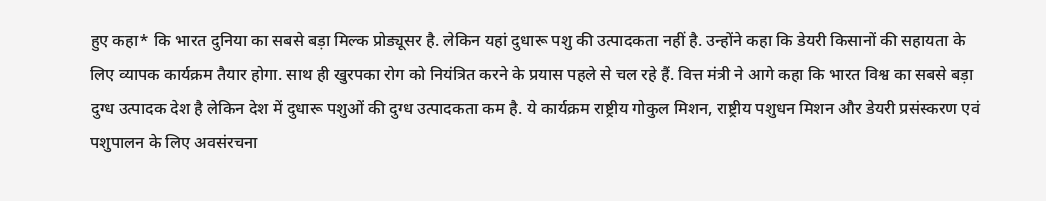हुए कहा* कि भारत दुनिया का सबसे बड़ा मिल्क प्रोड्यूसर है. लेकिन यहां दुधारू पशु की उत्पादकता नहीं है. उन्होंने कहा कि डेयरी किसानों की सहायता के लिए व्यापक कार्यक्रम तैयार होगा. साथ ही खुरपका रोग को नियंत्रित करने के प्रयास पहले से चल रहे हैं. वित्त मंत्री ने आगे कहा कि भारत विश्व का सबसे बड़ा दुग्ध उत्पादक देश है लेकिन देश में दुधारू पशुओं की दुग्ध उत्पादकता कम है. ये कार्यक्रम राष्ट्रीय गोकुल मिशन, राष्ट्रीय पशुधन मिशन और डेयरी प्रसंस्करण एवं पशुपालन के लिए अवसंरचना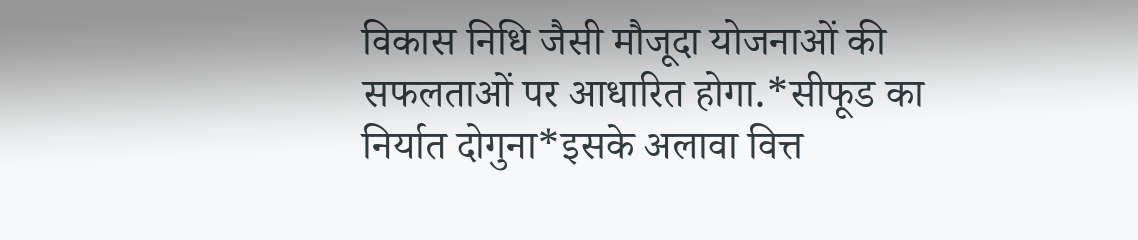विकास निधि जैसी मौजूदा योजनाओं की सफलताओं पर आधारित होगा.*सीफूड का निर्यात दोगुना*इसके अलावा वित्त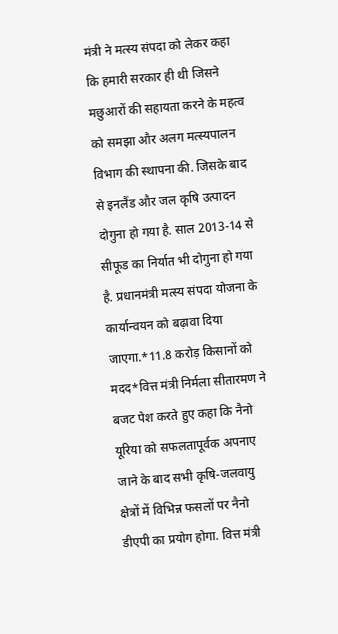मंत्री ने मत्स्य संपदा को लेकर कहा कि हमारी सरकार ही थी जिसने मछुआरों की सहायता करने के महत्व को समझा और अलग मत्स्यपालन विभाग की स्थापना की. जिसके बाद से इनलैंड और जल कृषि उत्पादन दोगुना हो गया है. साल 2013-14 से सीफूड का निर्यात भी दोगुना हो गया है. प्रधानमंत्री मत्स्य संपदा योजना के कार्यान्वयन को बढ़ावा दिया जाएगा.*11.8 करोड़ किसानों को मदद*वित्त मंत्री निर्मला सीतारमण ने बजट पेश करते हुए कहा कि नैनो यूरिया को सफलतापूर्वक अपनाए जाने के बाद सभी कृषि-जलवायु क्षेत्रों में विभिन्न फसलों पर नैनो डीएपी का प्रयोग होगा. वित्त मंत्री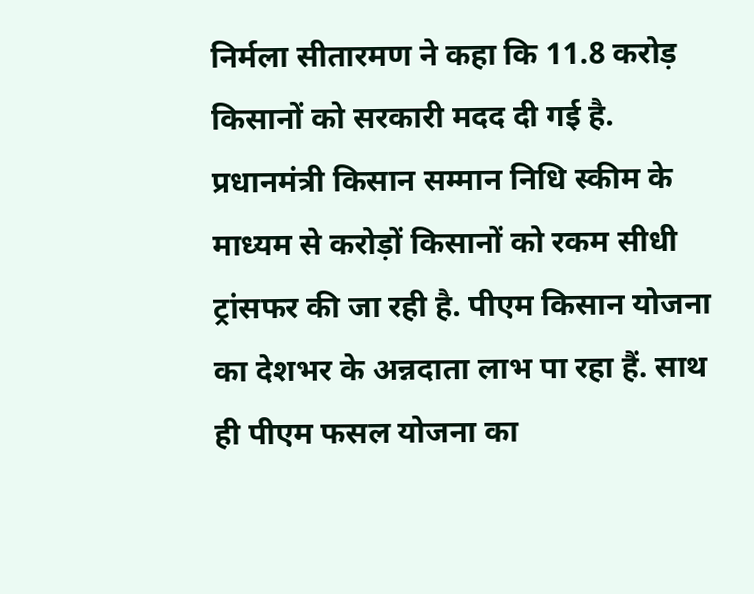निर्मला सीतारमण ने कहा कि 11.8 करोड़ किसानों को सरकारी मदद दी गई है. प्रधानमंत्री किसान सम्मान निधि स्कीम के माध्यम से करोड़ों किसानों को रकम सीधी ट्रांसफर की जा रही है. पीएम किसान योजना का देशभर के अन्नदाता लाभ पा रहा हैं. साथ ही पीएम फसल योजना का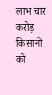लाभ चार करोड़ किसानों को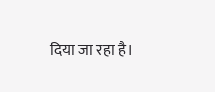दिया जा रहा है।